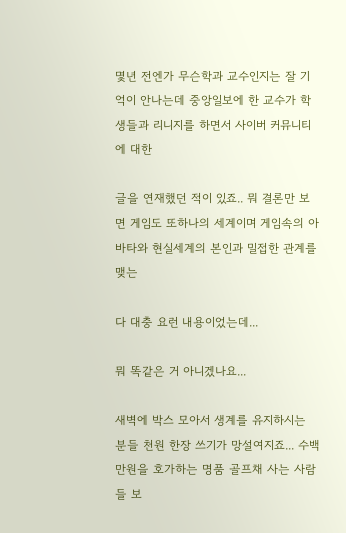몇년 전엔가 무슨학과 교수인지는 잘 기억이 안나는데 중앙일보에 한 교수가 학생들과 리니지를 하면서 사이버 커뮤니티에 대한

글을 연재했던 적이 있죠.. 뭐 결론만 보면 게임도 또하나의 세계이며 게임속의 아바타와 현실세계의 본인과 밀접한 관계를 맺는

다 대충 요런 내용이었는데...

뭐 똑같은 거 아니겠나요...

새벽에 박스 모아서 생계를 유지하시는 분들 천원 한장 쓰기가 망설여지죠... 수백만원을 호가하는 명품 골프채 사는 사람들 보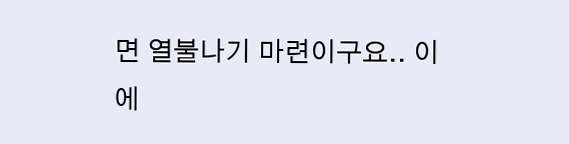면 열불나기 마련이구요.. 이에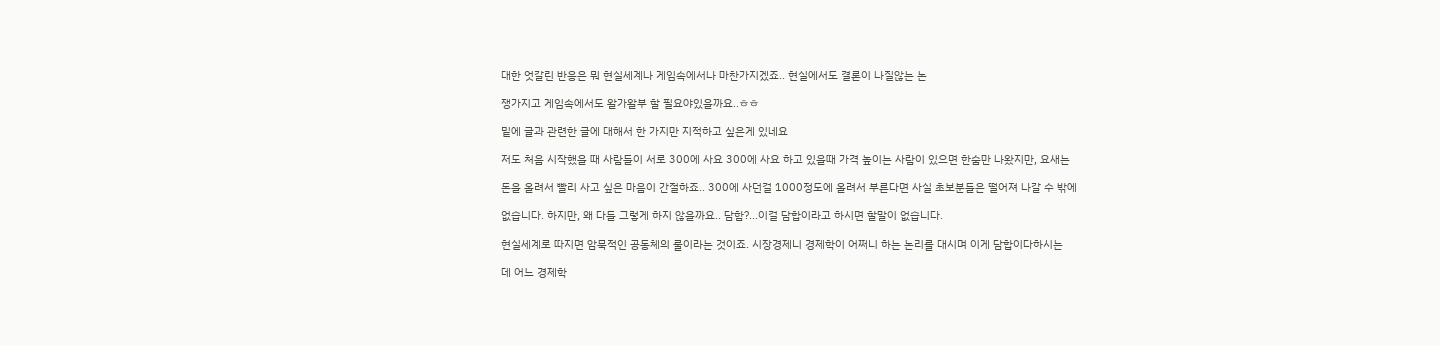대한 엇갈린 반응은 뭐 현실세계나 게임속에서나 마찬가지겠죠.. 현실에서도 결론이 나질않는 논

쟁가지고 게임속에서도 왈가왈부 할 필요야있을까요..ㅎㅎ

밑에 글과 관련한 글에 대해서 한 가지만 지적하고 싶은게 있네요

저도 처음 시작했을 때 사람들이 서로 300에 사요 300에 사요 하고 있을때 가격 높이는 사람이 있으면 한숨만 나왔지만, 요새는

돈을 올려서 빨리 사고 싶은 마음이 간절하죠.. 300에 사던걸 1000정도에 올려서 부른다면 사실 초보분들은 떨어져 나갈 수 밖에

없습니다. 하지만, 왜 다들 그렇게 하지 않을까요.. 담함?...이걸 담합이라고 하시면 할말이 없습니다.

현실세계로 따지면 암묵적인 공동체의 룰이라는 것이죠. 시장경제니 경제학이 어쩌니 하는 논리를 대시며 이게 담합이다하시는

데 어느 경제학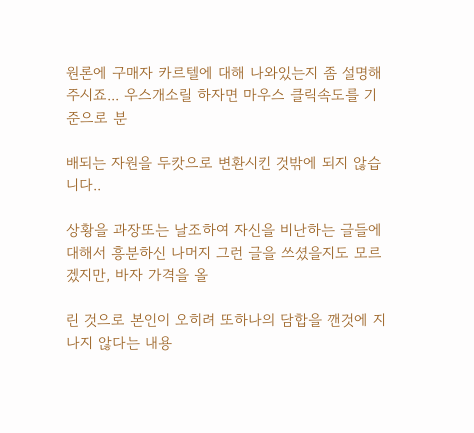원론에 구매자 카르텔에 대해 나와있는지 좀 설명해주시죠... 우스개소릴 하자면 마우스 클릭속도를 기준으로 분

배되는 자원을 두캇으로 변환시킨 것밖에 되지 않습니다..

상황을 과장또는 날조하여 자신을 비난하는 글들에 대해서 흥분하신 나머지 그런 글을 쓰셨을지도 모르겠지만, 바자 가격을 올

린 것으로 본인이 오히려 또하나의 담합을 깬것에 지나지 않다는 내용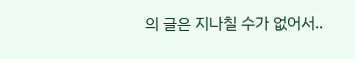의 글은 지나칠 수가 없어서..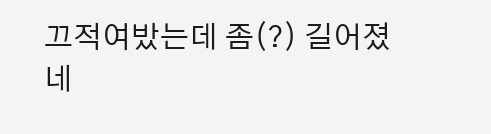끄적여밨는데 좀(?) 길어졌네